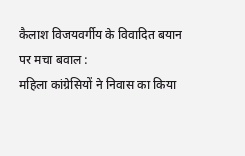कैलाश विजयवर्गीय के विवादित बयान पर मचा बवाल :
महिला कांग्रेसियों ने निवास का किया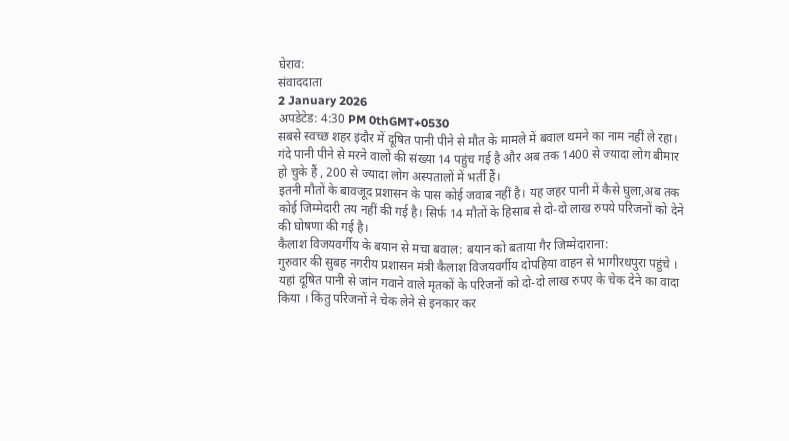घेराव:
संवाददाता
2 January 2026
अपडेटेड: 4:30 PM 0thGMT+0530
सबसे स्वच्छ शहर इंदौर में दूषित पानी पीने से मौत के मामले में बवाल थमने का नाम नहीं ले रहा।
गंदे पानी पीने से मरने वालों की संख्या 14 पहुंच गई है और अब तक 1400 से ज्यादा लोग बीमार हो चुके हैं , 200 से ज्यादा लोग अस्पतालों में भर्ती हैं।
इतनी मौतों के बावजूद प्रशासन के पास कोई जवाब नहीं है। यह जहर पानी में कैसे घुला,अब तक कोई जिम्मेदारी तय नहीं की गई है। सिर्फ 14 मौतों के हिसाब से दो-दो लाख रुपये परिजनों को देने की घोषणा की गई है।
कैलाश विजयवर्गीय के बयान से मचा बवाल: बयान को बताया गैर जिम्मेदाराना:
गुरुवार की सुबह नगरीय प्रशासन मंत्री कैलाश विजयवर्गीय दोपहिया वाहन से भागीरथपुरा पहुंचे । यहां दूषित पानी से जांन गवाने वाले मृतकों के परिजनों को दो-दो लाख रुपए के चेक देने का वादा किया । किंतु परिजनों ने चेक लेने से इनकार कर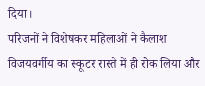दिया।
परिजनों ने विशेषकर महिलाओं ने कैलाश विजयवर्गीय का स्कूटर रास्ते में ही रोक लिया और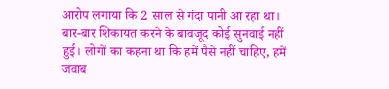आरोप लगाया कि 2 साल से गंदा पानी आ रहा था। बार-बार शिकायत करने के बावजूद कोई सुनवाई नहीं हुई। लोगों का कहना था कि हमें पैसे नहीं चाहिए, हमें जवाब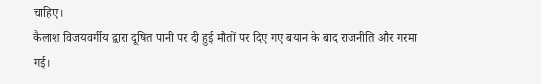चाहिए।
कैलाश विजयवर्गीय द्वारा दूषित पानी पर दी हुई मौतों पर दिए गए बयान के बाद राजनीति और गरमा गई।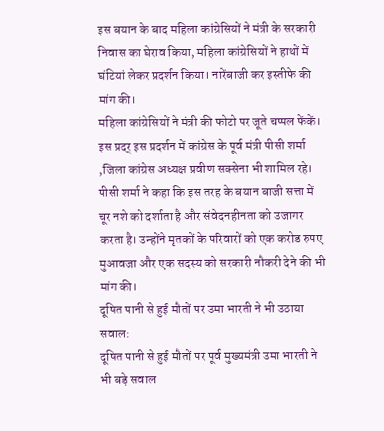इस बयान के बाद महिला कांग्रेसियों ने मंत्री के सरकारी निवास का घेराव किया, महिला कांग्रेसियों ने हाथों में घंटियां लेकर प्रदर्शन किया। नारेंबाजी कर इस्तीफे की मांग की।
महिला कांग्रेसियों ने मंत्री की फोटो पर जूते चप्पल फेंकें। इस प्रदर् इस प्रदर्शन में कांग्रेस के पूर्व मंत्री पीसी शर्मा ,जिला कांग्रेस अध्यक्ष प्रवीण सक्सेना भी शामिल रहे। पीसी शर्मा ने कहा कि इस तरह के बयान बाजी सत्ता में चूर नशे को दर्शाता है और संवेदनहीनता को उजागर करता है। उन्होंने मृतकों के परिवारों को एक करोड रुपए मुआवजा और एक सदस्य को सरकारी नौकरी देने की भी मांग की।
दूषित पानी से हुई मौतों पर उमा भारती ने भी उठाया सवाल:
दूषित पानी से हुई मौतों पर पूर्व मुख्यमंत्री उमा भारती ने भी बड़े सवाल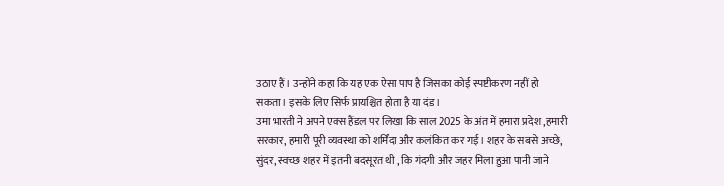उठाए हैं। उन्होंने कहा कि यह एक ऐसा पाप है जिसका कोई स्पष्टीकरण नहीं हो सकता। इसके लिए सिर्फ प्रायश्चित होता है या दंड।
उमा भारती ने अपने एक्स हैंडल पर लिखा कि साल 2025 के अंत में हमारा प्रदेश ,हमारी सरकार, हमारी पूरी व्यवस्था को शर्मिंदा और कलंकित कर गई। शहर के सबसे अच्छे, सुंदर, स्वच्छ शहर में इतनी बदसूरत थी , कि गंदगी और जहर मिला हुआ पानी जाने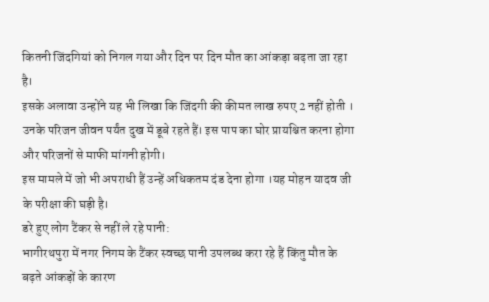कितनी जिंदगियां को निगल गया और दिन पर दिन मौत का आंकड़ा बढ़ता जा रहा है।
इसके अलावा उन्होंने यह भी लिखा कि जिंदगी की कीमत लाख रुपए 2 नहीं होती । उनके परिजन जीवन पर्यंत दुख में डूबे रहते हैं। इस पाप का घोर प्रायश्चित करना होगा और परिजनों से माफी मांगनी होगी।
इस मामले में जो भी अपराधी हैं उन्हें अधिकतम दंड देना होगा ।यह मोहन यादव जी के परीक्षा की घड़ी है।
डरे हुए लोग टैंकर से नहीं ले रहे पानी:
भागीरथपुरा में नगर निगम के टैंकर स्वच्छ पानी उपलब्ध करा रहे हैं किंतु मौत के बढ़ते आंकड़ों के कारण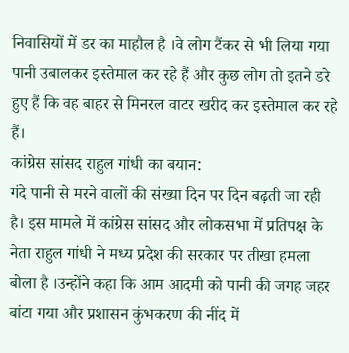निवासियों में डर का माहौल है ।वे लोग टैंकर से भी लिया गया पानी उबालकर इस्तेमाल कर रहे हैं और कुछ लोग तो इतने डरे हुए हैं कि वह बाहर से मिनरल वाटर खरीद कर इस्तेमाल कर रहे हैं।
कांग्रेस सांसद राहुल गांधी का बयान:
गंदे पानी से मरने वालों की संख्या दिन पर दिन बढ़ती जा रही है। इस मामले में कांग्रेस सांसद और लोकसभा में प्रतिपक्ष के नेता राहुल गांधी ने मध्य प्रदेश की सरकार पर तीखा हमला बोला है ।उन्होंने कहा कि आम आदमी को पानी की जगह जहर बांटा गया और प्रशासन कुंभकरण की नींद में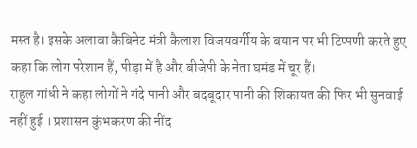मस्त है। इसके अलावा कैबिनेट मंत्री कैलाश विजयवर्गीय के बयान पर भी टिप्पणी करते हुए कहा कि लोग परेशान हैं, पीड़ा में है और बीजेपी के नेता घमंड में चूर हैं।
राहुल गांधी ने कहा लोगों ने गंदे पानी और बदबूदार पानी की शिकायत की फिर भी सुनवाई नहीं हुई । प्रशासन कुंभकरण की नींद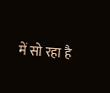में सो रहा है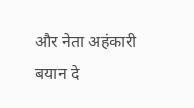और नेता अहंकारी बयान दे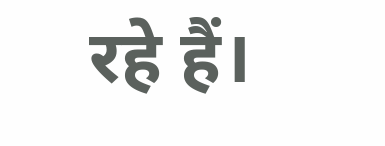रहे हैं।